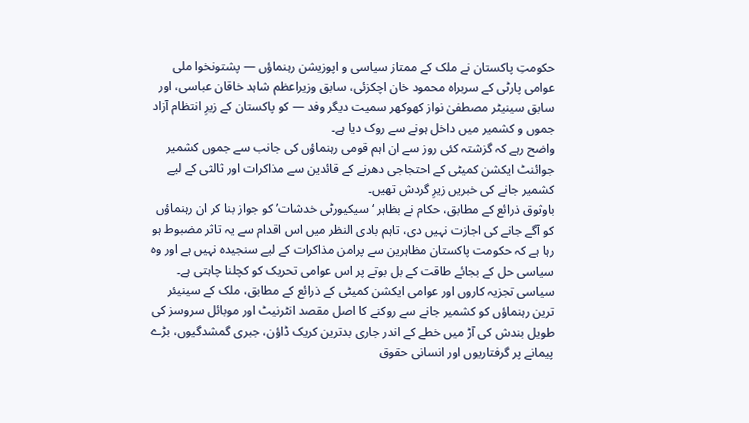حکومتِ پاکستان نے ملک کے ممتاز سیاسی و اپوزیشن رہنماؤں — پشتونخوا ملی عوامی پارٹی کے سربراہ محمود خان اچکزئی، سابق وزیراعظم شاہد خاقان عباسی، اور سابق سینیٹر مصطفیٰ نواز کھوکھر سمیت دیگر وفد — کو پاکستان کے زیرِ انتظام آزاد جموں و کشمیر میں داخل ہونے سے روک دیا ہے۔
واضح رہے کہ گزشتہ کئی روز سے ان اہم قومی رہنماؤں کی جانب سے جموں کشمیر جوائنٹ ایکشن کمیٹی کے احتجاجی دھرنے کے قائدین سے مذاکرات اور ثالثی کے لیے کشمیر جانے کی خبریں زیرِ گردش تھیں۔
باوثوق ذرائع کے مطابق، حکام نے بظاہر ‘سیکیورٹی خدشات’ کو جواز بنا کر ان رہنماؤں کو آگے جانے کی اجازت نہیں دی، تاہم بادی النظر میں اس اقدام سے یہ تاثر مضبوط ہو رہا ہے کہ حکومت پاکستان مظاہرین سے پرامن مذاکرات کے لیے سنجیدہ نہیں ہے اور وہ سیاسی حل کے بجائے طاقت کے بل بوتے پر اس عوامی تحریک کو کچلنا چاہتی ہے۔
سیاسی تجزیہ کاروں اور عوامی ایکشن کمیٹی کے ذرائع کے مطابق، ملک کے سینیئر ترین رہنماؤں کو کشمیر جانے سے روکنے کا اصل مقصد انٹرنیٹ اور موبائل سروسز کی طویل بندش کی آڑ میں خطے کے اندر جاری بدترین کریک ڈاؤن، جبری گمشدگیوں، بڑے پیمانے پر گرفتاریوں اور انسانی حقوق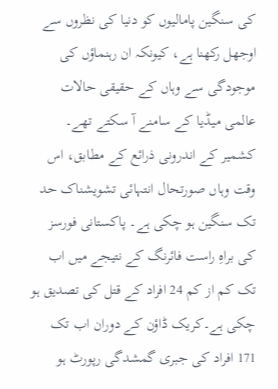کی سنگین پامالیوں کو دنیا کی نظروں سے اوجھل رکھنا ہے، کیونکہ ان رہنماؤں کی موجودگی سے وہاں کے حقیقی حالات عالمی میڈیا کے سامنے آ سکتے تھے۔
کشمیر کے اندرونی ذرائع کے مطابق، اس وقت وہاں صورتحال انتہائی تشویشناک حد تک سنگین ہو چکی ہے۔ پاکستانی فورسز کی براہِ راست فائرنگ کے نتیجے میں اب تک کم از کم 24 افراد کے قتل کی تصدیق ہو چکی ہے۔کریک ڈاؤن کے دوران اب تک 171 افراد کی جبری گمشدگی رپورٹ ہو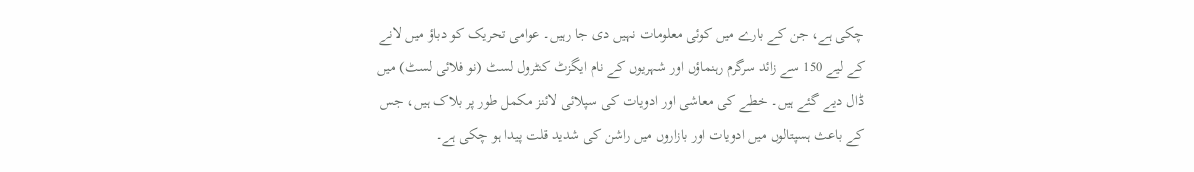چکی ہے، جن کے بارے میں کوئی معلومات نہیں دی جا رہیں۔ عوامی تحریک کو دباؤ میں لانے کے لیے 150 سے زائد سرگرم رہنماؤں اور شہریوں کے نام ایگزٹ کنٹرول لسٹ (نو فلائی لسٹ) میں ڈال دیے گئے ہیں۔ خطے کی معاشی اور ادویات کی سپلائی لائنز مکمل طور پر بلاک ہیں، جس کے باعث ہسپتالوں میں ادویات اور بازاروں میں راشن کی شدید قلت پیدا ہو چکی ہے۔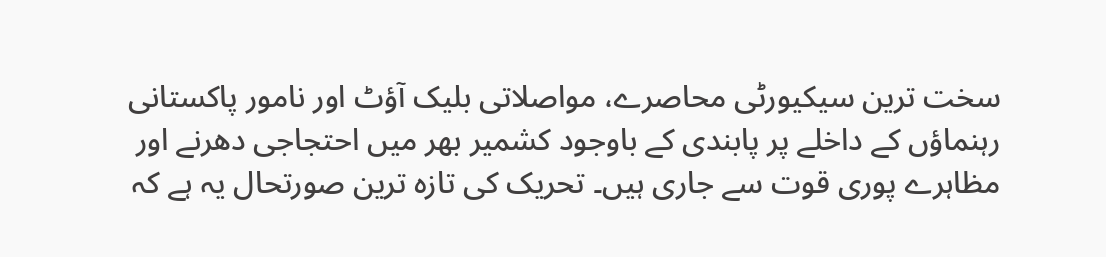سخت ترین سیکیورٹی محاصرے، مواصلاتی بلیک آؤٹ اور نامور پاکستانی رہنماؤں کے داخلے پر پابندی کے باوجود کشمیر بھر میں احتجاجی دھرنے اور مظاہرے پوری قوت سے جاری ہیں۔ تحریک کی تازہ ترین صورتحال یہ ہے کہ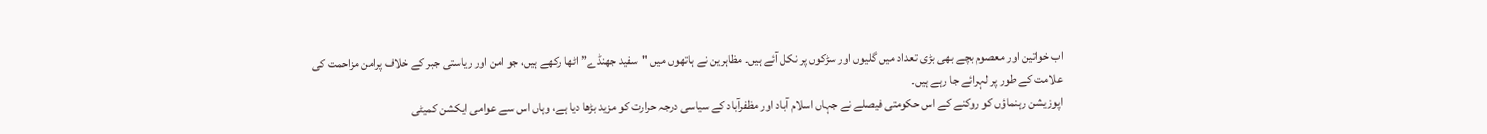اب خواتین اور معصوم بچے بھی بڑی تعداد میں گلیوں اور سڑکوں پر نکل آئے ہیں۔ مظاہرین نے ہاتھوں میں "سفید جھنڈے” اٹھا رکھے ہیں، جو امن اور ریاستی جبر کے خلاف پرامن مزاحمت کی علامت کے طور پر لہرائے جا رہے ہیں۔
اپوزیشن رہنماؤں کو روکنے کے اس حکومتی فیصلے نے جہاں اسلام آباد اور مظفرآباد کے سیاسی درجہ حرارت کو مزید بڑھا دیا ہے، وہاں اس سے عوامی ایکشن کمیٹی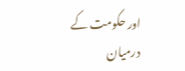اور حکومت کے درمیان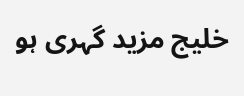خلیج مزید گہری ہو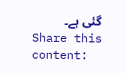گئی ہے۔
Share this content: